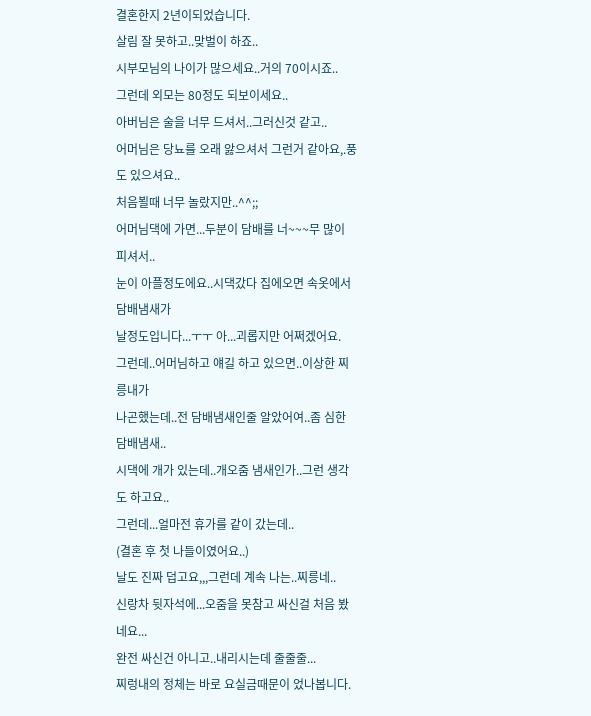결혼한지 2년이되었습니다.
살림 잘 못하고..맞벌이 하죠..
시부모님의 나이가 많으세요..거의 70이시죠..
그런데 외모는 80정도 되보이세요..
아버님은 술을 너무 드셔서..그러신것 같고..
어머님은 당뇨를 오래 앓으셔서 그런거 같아요,.풍도 있으셔요..
처음뵐때 너무 놀랐지만..^^;;
어머님댁에 가면...두분이 담배를 너~~~무 많이 피셔서..
눈이 아플정도에요..시댁갔다 집에오면 속옷에서 담배냄새가
날정도입니다...ㅜㅜ 아...괴롭지만 어쩌겠어요.
그런데..어머님하고 얘길 하고 있으면..이상한 찌릉내가
나곤했는데..전 담배냄새인줄 알았어여..좀 심한 담배냄새..
시댁에 개가 있는데..개오줌 냄새인가..그런 생각도 하고요..
그런데...얼마전 휴가를 같이 갔는데..
(결혼 후 첫 나들이였어요..)
날도 진짜 덥고요,,,그런데 계속 나는..찌릉네..
신랑차 뒷자석에...오줌을 못참고 싸신걸 처음 봤네요...
완전 싸신건 아니고..내리시는데 줄줄줄...
찌렁내의 정체는 바로 요실금때문이 었나봅니다.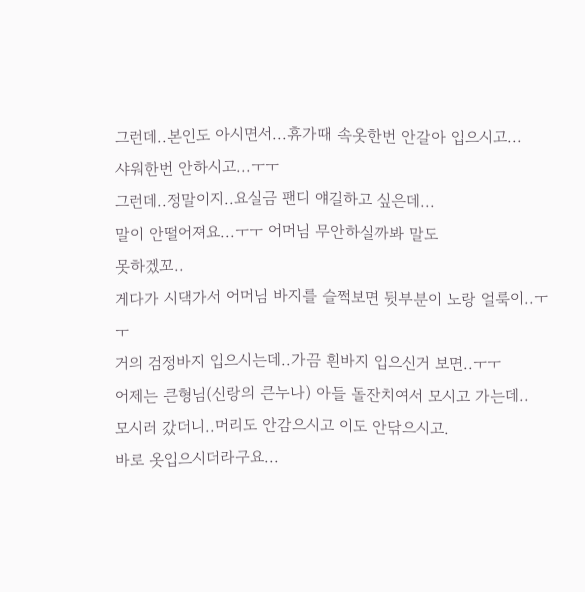그런데..본인도 아시면서...휴가때 속옷한번 안갈아 입으시고...
샤워한번 안하시고...ㅜㅜ
그런데..정말이지..요실금 팬디 얘길하고 싶은데...
말이 안떨어져요...ㅜㅜ 어머님 무안하실까봐 말도
못하겠꼬..
게다가 시댁가서 어머님 바지를 슬쩍보면 뒷부분이 노랑 얼룩이..ㅜㅜ
거의 검정바지 입으시는데..가끔 흰바지 입으신거 보면..ㅜㅜ
어제는 큰형님(신랑의 큰누나) 아들 돌잔치여서 모시고 가는데..
모시러 갔더니..머리도 안감으시고 이도 안닦으시고.
바로 옷입으시더라구요...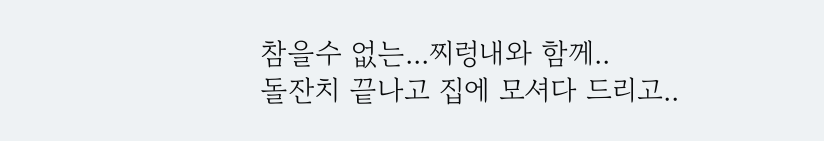참을수 없는...찌렁내와 함께..
돌잔치 끝나고 집에 모셔다 드리고..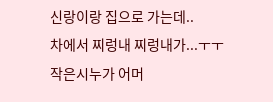신랑이랑 집으로 가는데..
차에서 찌렁내 찌렁내가...ㅜㅜ
작은시누가 어머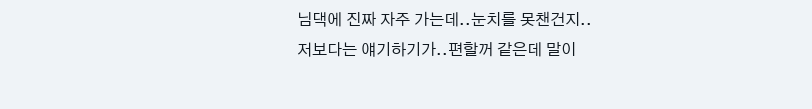님댁에 진짜 자주 가는데..눈치를 못챈건지..
저보다는 얘기하기가..편할꺼 같은데 말이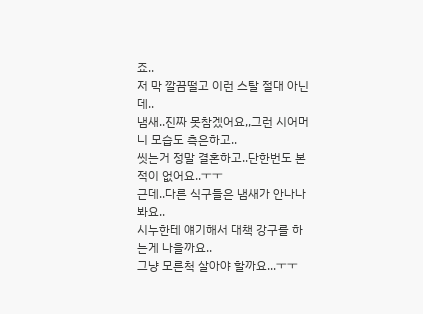죠..
저 막 깔끔떨고 이런 스탈 절대 아닌데..
냄새..진짜 못참겠어요,,그런 시어머니 모습도 측은하고..
씻는거 정말 결혼하고..단한번도 본적이 없어요..ㅜㅜ
근데..다른 식구들은 냄새가 안나나봐요..
시누한테 얘기해서 대책 강구를 하는게 나을까요..
그냥 모른척 살아야 할까요...ㅜㅜ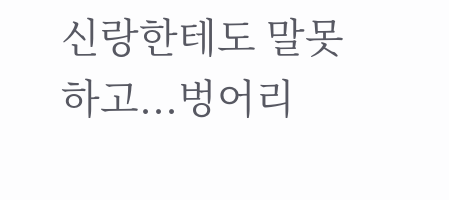신랑한테도 말못하고...벙어리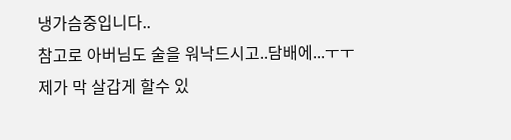냉가슴중입니다..
참고로 아버님도 술을 워낙드시고..담배에...ㅜㅜ
제가 막 살갑게 할수 있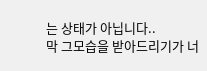는 상태가 아닙니다..
막 그모습을 받아드리기가 너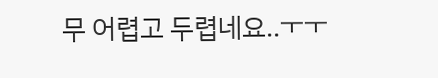무 어렵고 두렵네요..ㅜㅜ